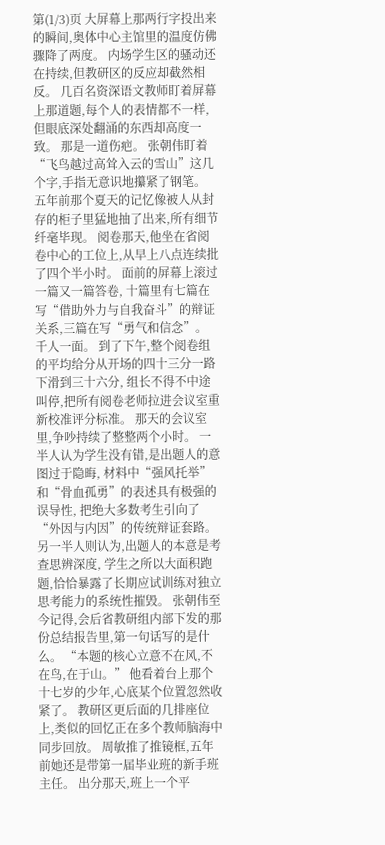第(1/3)页 大屏幕上那两行字投出来的瞬间,奥体中心主馆里的温度仿佛骤降了两度。 内场学生区的骚动还在持续,但教研区的反应却截然相反。 几百名资深语文教师盯着屏幕上那道题,每个人的表情都不一样,但眼底深处翻涌的东西却高度一致。 那是一道伤疤。 张朝伟盯着“飞鸟越过高耸入云的雪山”这几个字,手指无意识地攥紧了钢笔。 五年前那个夏天的记忆像被人从封存的柜子里猛地抽了出来,所有细节纤毫毕现。 阅卷那天,他坐在省阅卷中心的工位上,从早上八点连续批了四个半小时。 面前的屏幕上滚过一篇又一篇答卷, 十篇里有七篇在写“借助外力与自我奋斗”的辩证关系,三篇在写“勇气和信念”。 千人一面。 到了下午,整个阅卷组的平均给分从开场的四十三分一路下滑到三十六分, 组长不得不中途叫停,把所有阅卷老师拉进会议室重新校准评分标准。 那天的会议室里,争吵持续了整整两个小时。 一半人认为学生没有错,是出题人的意图过于隐晦, 材料中“强风托举”和“骨血孤勇”的表述具有极强的误导性, 把绝大多数考生引向了“外因与内因”的传统辩证套路。 另一半人则认为,出题人的本意是考查思辨深度, 学生之所以大面积跑题,恰恰暴露了长期应试训练对独立思考能力的系统性摧毁。 张朝伟至今记得,会后省教研组内部下发的那份总结报告里,第一句话写的是什么。 “本题的核心立意不在风,不在鸟,在于山。” 他看着台上那个十七岁的少年,心底某个位置忽然收紧了。 教研区更后面的几排座位上,类似的回忆正在多个教师脑海中同步回放。 周敏推了推镜框,五年前她还是带第一届毕业班的新手班主任。 出分那天,班上一个平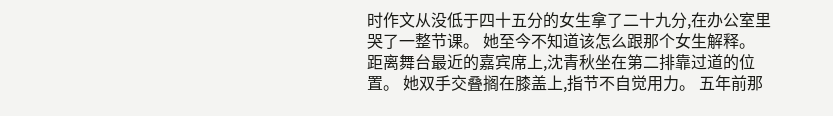时作文从没低于四十五分的女生拿了二十九分,在办公室里哭了一整节课。 她至今不知道该怎么跟那个女生解释。 距离舞台最近的嘉宾席上,沈青秋坐在第二排靠过道的位置。 她双手交叠搁在膝盖上,指节不自觉用力。 五年前那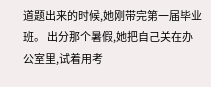道题出来的时候,她刚带完第一届毕业班。 出分那个暑假,她把自己关在办公室里,试着用考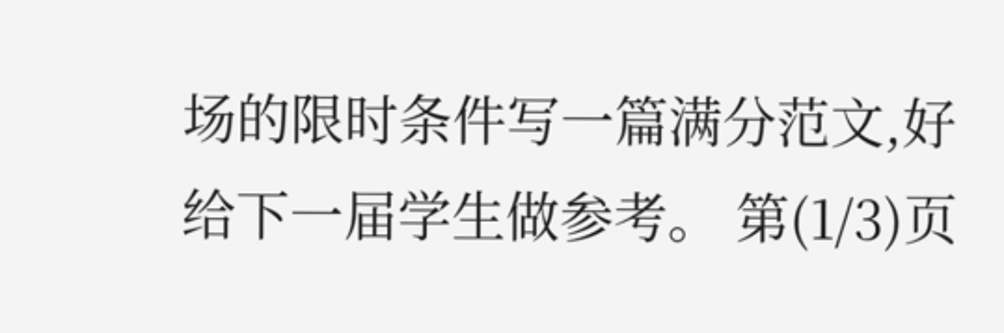场的限时条件写一篇满分范文,好给下一届学生做参考。 第(1/3)页